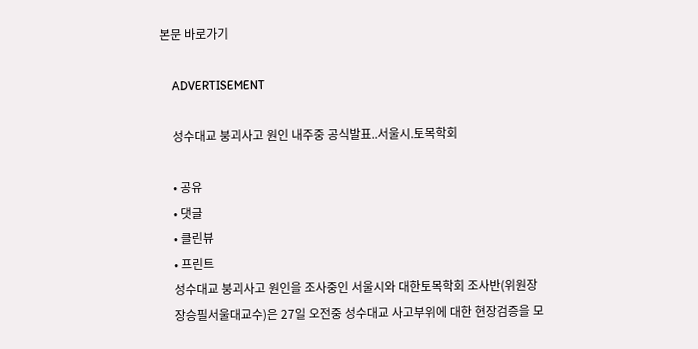본문 바로가기

    ADVERTISEMENT

    성수대교 붕괴사고 원인 내주중 공식발표..서울시.토목학회

    • 공유
    • 댓글
    • 클린뷰
    • 프린트
    성수대교 붕괴사고 원인을 조사중인 서울시와 대한토목학회 조사반(위원장
    장승필서울대교수)은 27일 오전중 성수대교 사고부위에 대한 현장검증을 모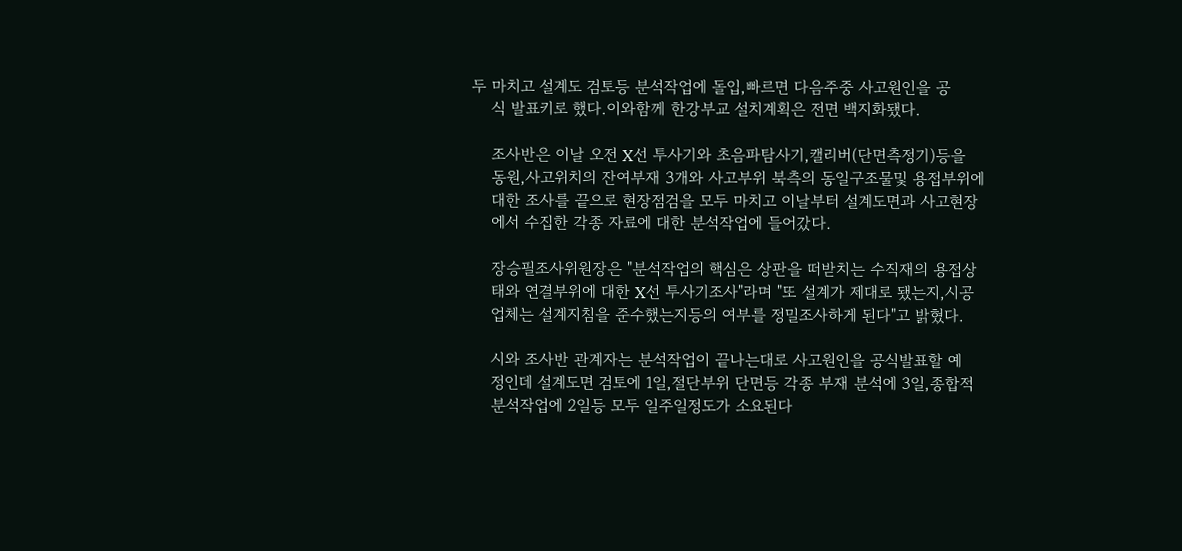두 마치고 설계도 검토등 분석작업에 돌입,빠르면 다음주중 사고원인을 공
    식 발표키로 했다.이와함께 한강부교 설치계획은 전면 백지화됐다.

    조사반은 이날 오전 X선 투사기와 초음파탐사기,캘리버(단면측정기)등을
    동원,사고위치의 잔여부재 3개와 사고부위 북측의 동일구조물및 용접부위에
    대한 조사를 끝으로 현장점검을 모두 마치고 이날부터 설계도면과 사고현장
    에서 수집한 각종 자료에 대한 분석작업에 들어갔다.

    장승필조사위원장은 "분석작업의 핵심은 상판을 떠받치는 수직재의 용접상
    태와 연결부위에 대한 X선 투사기조사"라며 "또 설계가 제대로 됐는지,시공
    업체는 설계지침을 준수했는지등의 여부를 정밀조사하게 된다"고 밝혔다.

    시와 조사반 관계자는 분석작업이 끝나는대로 사고원인을 공식발표할 예
    정인데 설계도면 검토에 1일,절단부위 단면등 각종 부재 분석에 3일,종합적
    분석작업에 2일등 모두 일주일정도가 소요된다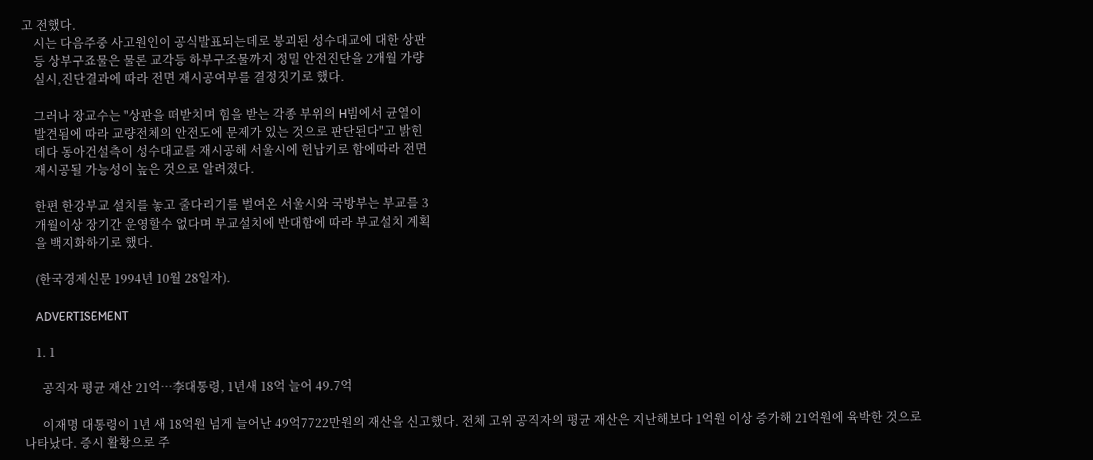고 전했다.
    시는 다음주중 사고원인이 공식발표되는데로 붕괴된 성수대교에 대한 상판
    등 상부구죠물은 물론 교각등 하부구조물까지 정밀 안전진단을 2개월 가량
    실시,진단결과에 따라 전면 재시공여부를 결정짓기로 했다.

    그러나 장교수는 "상판을 떠받치며 힘을 받는 각종 부위의 H빔에서 균열이
    발견됨에 따라 교량전체의 안전도에 문제가 있는 것으로 판단된다"고 밝힌
    데다 동아건설측이 성수대교를 재시공해 서울시에 헌납키로 함에따라 전면
    재시공될 가능성이 높은 것으로 알려졌다.

    한편 한강부교 설치를 놓고 줄다리기를 벌여온 서울시와 국방부는 부교를 3
    개월이상 장기간 운영할수 없다며 부교설치에 반대함에 따라 부교설치 계획
    을 백지화하기로 했다.

    (한국경제신문 1994년 10월 28일자).

    ADVERTISEMENT

    1. 1

      공직자 평균 재산 21억…李대통령, 1년새 18억 늘어 49.7억

      이재명 대통령이 1년 새 18억원 넘게 늘어난 49억7722만원의 재산을 신고했다. 전체 고위 공직자의 평균 재산은 지난해보다 1억원 이상 증가해 21억원에 육박한 것으로 나타났다. 증시 활황으로 주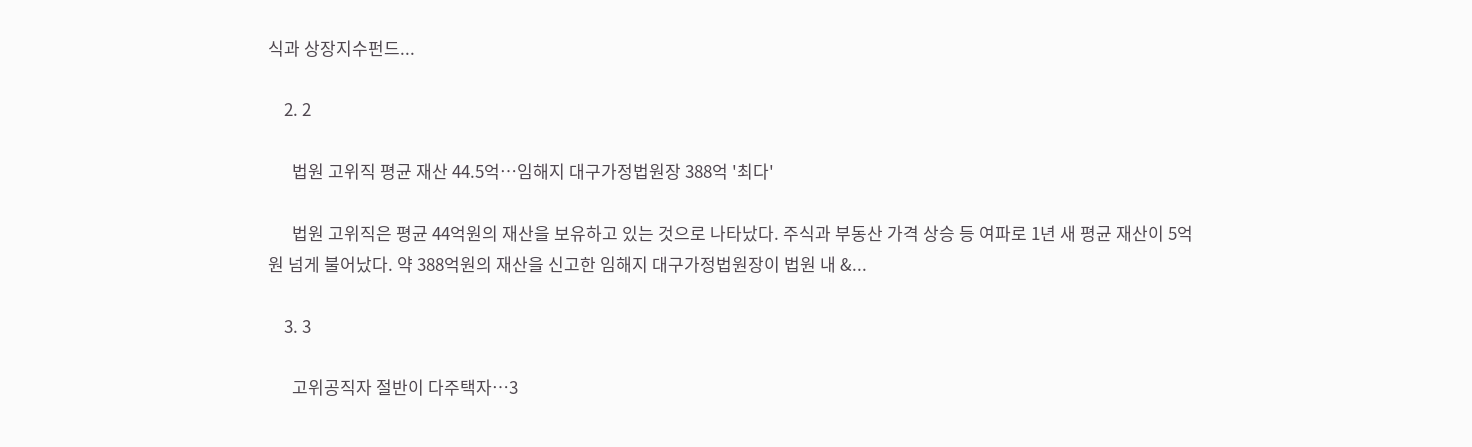식과 상장지수펀드...

    2. 2

      법원 고위직 평균 재산 44.5억…임해지 대구가정법원장 388억 '최다'

      법원 고위직은 평균 44억원의 재산을 보유하고 있는 것으로 나타났다. 주식과 부동산 가격 상승 등 여파로 1년 새 평균 재산이 5억원 넘게 불어났다. 약 388억원의 재산을 신고한 임해지 대구가정법원장이 법원 내 &...

    3. 3

      고위공직자 절반이 다주택자…3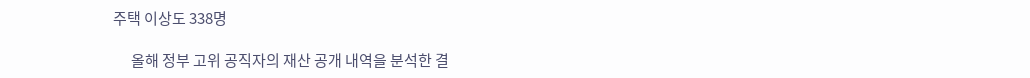주택 이상도 338명

      올해 정부 고위 공직자의 재산 공개 내역을 분석한 결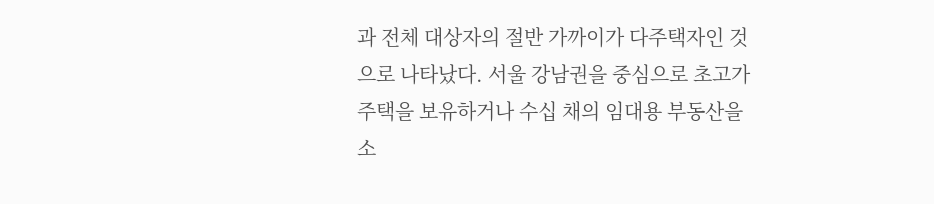과 전체 대상자의 절반 가까이가 다주택자인 것으로 나타났다. 서울 강남권을 중심으로 초고가 주택을 보유하거나 수십 채의 임대용 부동산을 소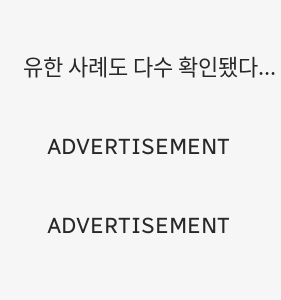유한 사례도 다수 확인됐다...

    ADVERTISEMENT

    ADVERTISEMENT